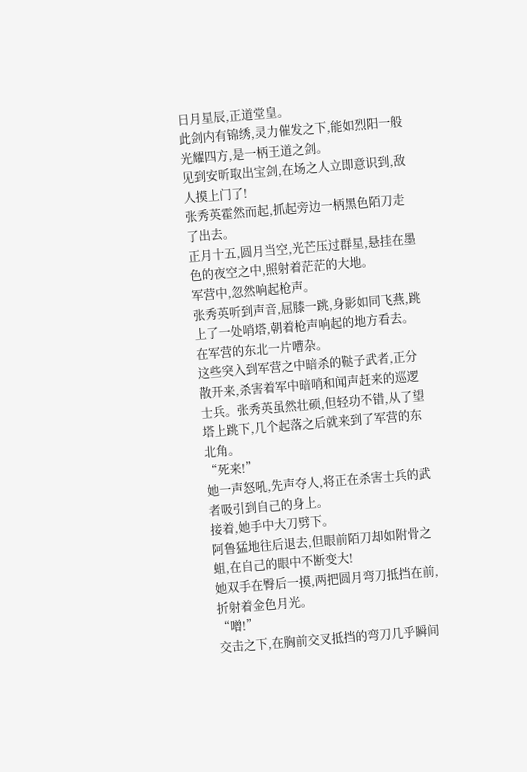日月星辰,正道堂皇。
此剑内有锦绣,灵力催发之下,能如烈阳一般光耀四方,是一柄王道之剑。
见到安昕取出宝剑,在场之人立即意识到,敌人摸上门了!
张秀英霍然而起,抓起旁边一柄黑色陌刀走了出去。
正月十五,圆月当空,光芒压过群星,悬挂在墨色的夜空之中,照射着茫茫的大地。
军营中,忽然响起枪声。
张秀英听到声音,屈膝一跳,身影如同飞燕,跳上了一处哨塔,朝着枪声响起的地方看去。在军营的东北一片嘈杂。
这些突入到军营之中暗杀的鞑子武者,正分散开来,杀害着军中暗哨和闻声赶来的巡逻士兵。张秀英虽然壮硕,但轻功不错,从了望塔上跳下,几个起落之后就来到了军营的东北角。
“死来!”
她一声怒吼,先声夺人,将正在杀害士兵的武者吸引到自己的身上。
接着,她手中大刀劈下。
阿鲁猛地往后退去,但眼前陌刀却如附骨之蛆,在自己的眼中不断变大!
她双手在臀后一摸,两把圆月弯刀抵挡在前,折射着金色月光。
“噌!”
交击之下,在胸前交叉抵挡的弯刀几乎瞬间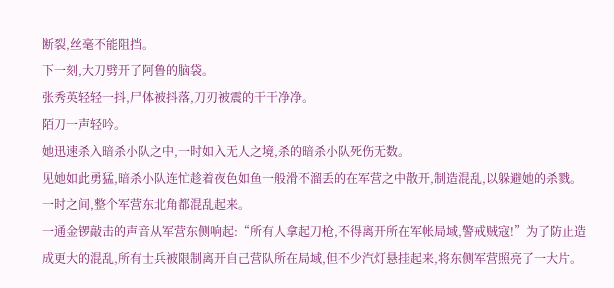断裂,丝毫不能阻挡。
下一刻,大刀劈开了阿鲁的脑袋。
张秀英轻轻一抖,尸体被抖落,刀刃被震的干干净净。
陌刀一声轻吟。
她迅速杀入暗杀小队之中,一时如入无人之境,杀的暗杀小队死伤无数。
见她如此勇猛,暗杀小队连忙趁着夜色如鱼一般滑不溜丢的在军营之中散开,制造混乱,以躲避她的杀戮。
一时之间,整个军营东北角都混乱起来。
一通金锣敲击的声音从军营东侧响起:“所有人拿起刀枪,不得离开所在军帐局域,警戒贼寇!”为了防止造成更大的混乱,所有士兵被限制离开自己营队所在局域,但不少汽灯悬挂起来,将东侧军营照亮了一大片。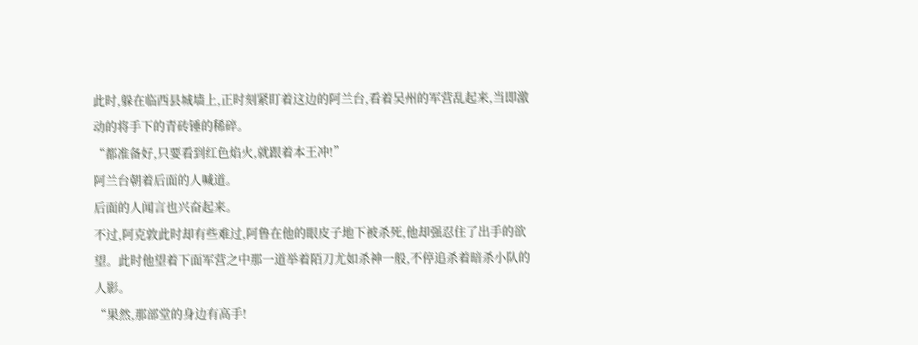此时,躲在临西县城墙上,正时刻紧盯着这边的阿兰台,看着吴州的军营乱起来,当即激动的将手下的青砖锤的稀碎。
“都准备好,只要看到红色焰火,就跟着本王冲!”
阿兰台朝着后面的人喊道。
后面的人闻言也兴奋起来。
不过,阿克敦此时却有些难过,阿鲁在他的眼皮子地下被杀死,他却强忍住了出手的欲望。此时他望着下面军营之中那一道举着陌刀尤如杀神一般,不停追杀着暗杀小队的人影。
“果然,那部堂的身边有高手!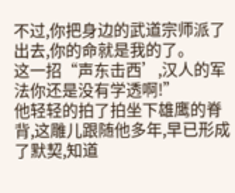不过,你把身边的武道宗师派了出去,你的命就是我的了。
这一招“声东击西’,汉人的军法你还是没有学透啊!”
他轻轻的拍了拍坐下雄鹰的脊背,这雕儿跟随他多年,早已形成了默契,知道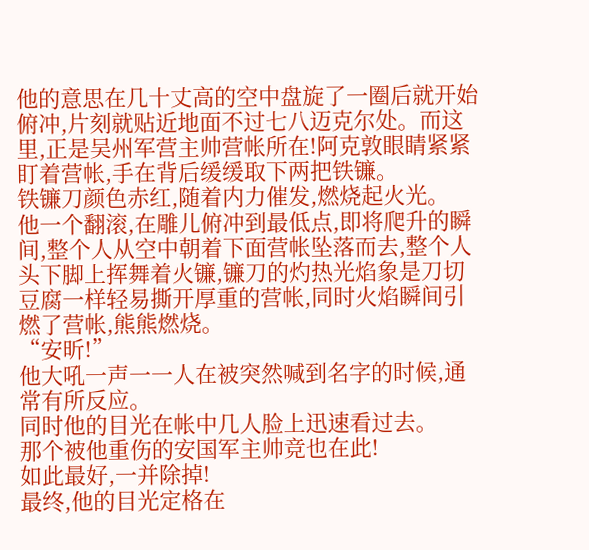他的意思在几十丈高的空中盘旋了一圈后就开始俯冲,片刻就贴近地面不过七八迈克尔处。而这里,正是吴州军营主帅营帐所在!阿克敦眼睛紧紧盯着营帐,手在背后缓缓取下两把铁镰。
铁镰刀颜色赤红,随着内力催发,燃烧起火光。
他一个翻滚,在雕儿俯冲到最低点,即将爬升的瞬间,整个人从空中朝着下面营帐坠落而去,整个人头下脚上挥舞着火镰,镰刀的灼热光焰象是刀切豆腐一样轻易撕开厚重的营帐,同时火焰瞬间引燃了营帐,熊熊燃烧。
“安昕!”
他大吼一声一一人在被突然喊到名字的时候,通常有所反应。
同时他的目光在帐中几人脸上迅速看过去。
那个被他重伤的安国军主帅竞也在此!
如此最好,一并除掉!
最终,他的目光定格在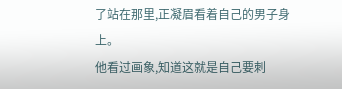了站在那里,正凝眉看着自己的男子身上。
他看过画象,知道这就是自己要刺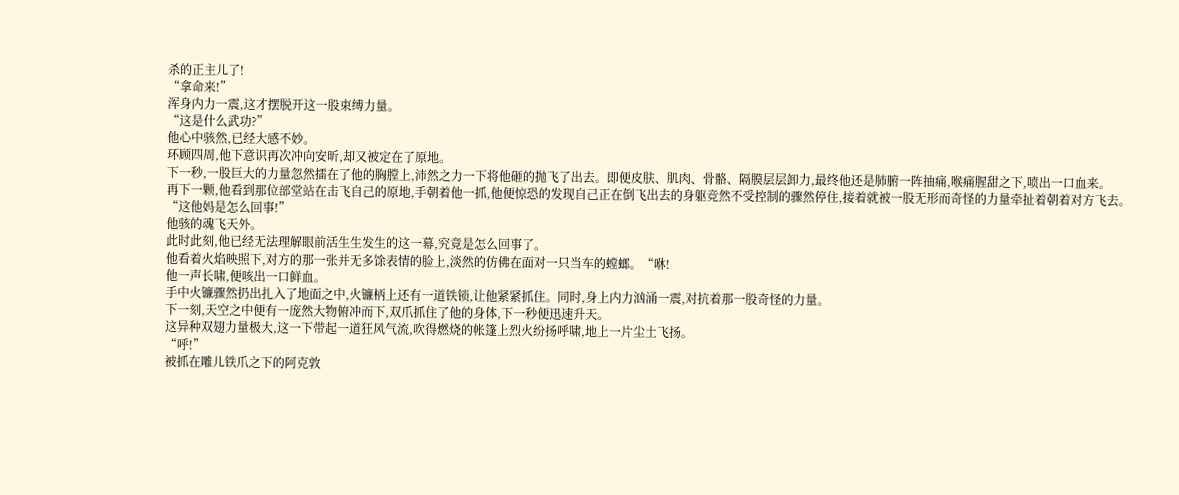杀的正主儿了!
“拿命来!”
浑身内力一震,这才摆脱开这一股束缚力量。
“这是什么武功?”
他心中骇然,已经大感不妙。
环顾四周,他下意识再次冲向安昕,却又被定在了原地。
下一秒,一股巨大的力量忽然擂在了他的胸膛上,沛然之力一下将他砸的抛飞了出去。即便皮肤、肌肉、骨骼、隔膜层层卸力,最终他还是肺腑一阵抽痛,喉痛腥甜之下,喷出一口血来。
再下一颗,他看到那位部堂站在击飞自己的原地,手朝着他一抓,他便惊恐的发现自己正在倒飞出去的身躯竞然不受控制的骤然停住,接着就被一股无形而奇怪的力量牵扯着朝着对方飞去。
“这他妈是怎么回事!”
他骇的魂飞天外。
此时此刻,他已经无法理解眼前活生生发生的这一幕,究竟是怎么回事了。
他看着火焰映照下,对方的那一张并无多馀表情的脸上,淡然的仿佛在面对一只当车的螳螂。“咻!
他一声长啸,便咳出一口鲜血。
手中火镰骤然扔出扎入了地面之中,火镰柄上还有一道铁锁,让他紧紧抓住。同时,身上内力汹涌一震,对抗着那一股奇怪的力量。
下一刻,天空之中便有一庞然大物俯冲而下,双爪抓住了他的身体,下一秒便迅速升天。
这异种双翅力量极大,这一下带起一道狂风气流,吹得燃烧的帐篷上烈火纷扬呼啸,地上一片尘土飞扬。
“呼!”
被抓在雕儿铁爪之下的阿克敦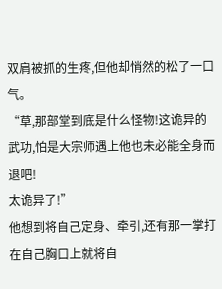双肩被抓的生疼,但他却悄然的松了一口气。
“草,那部堂到底是什么怪物!这诡异的武功,怕是大宗师遇上他也未必能全身而退吧!
太诡异了!”
他想到将自己定身、牵引,还有那一掌打在自己胸口上就将自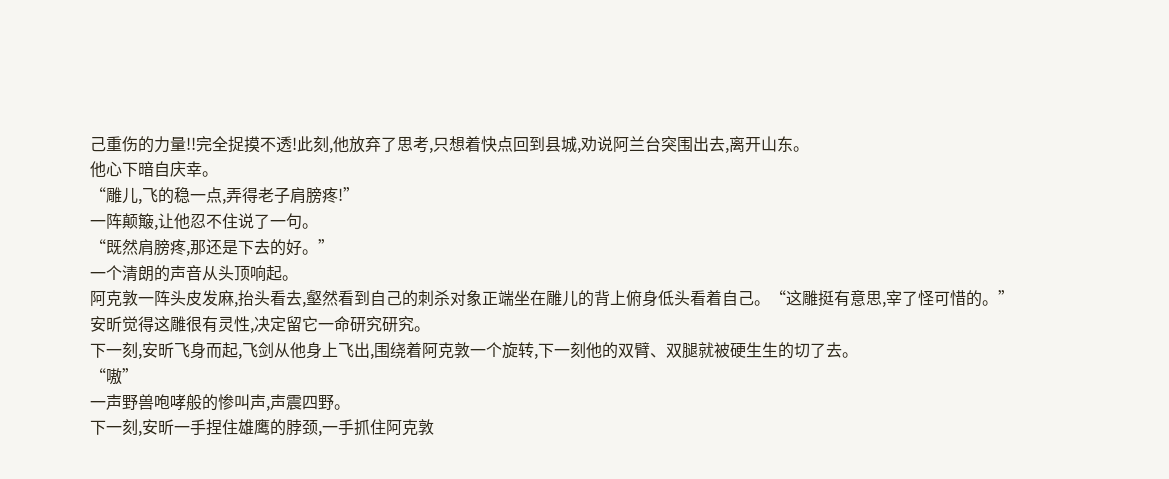己重伤的力量!!完全捉摸不透!此刻,他放弃了思考,只想着快点回到县城,劝说阿兰台突围出去,离开山东。
他心下暗自庆幸。
“雕儿,飞的稳一点,弄得老子肩膀疼!”
一阵颠簸,让他忍不住说了一句。
“既然肩膀疼,那还是下去的好。”
一个清朗的声音从头顶响起。
阿克敦一阵头皮发麻,抬头看去,壑然看到自己的刺杀对象正端坐在雕儿的背上俯身低头看着自己。“这雕挺有意思,宰了怪可惜的。”
安昕觉得这雕很有灵性,决定留它一命研究研究。
下一刻,安昕飞身而起,飞剑从他身上飞出,围绕着阿克敦一个旋转,下一刻他的双臂、双腿就被硬生生的切了去。
“嗷”
一声野兽咆哮般的惨叫声,声震四野。
下一刻,安昕一手捏住雄鹰的脖颈,一手抓住阿克敦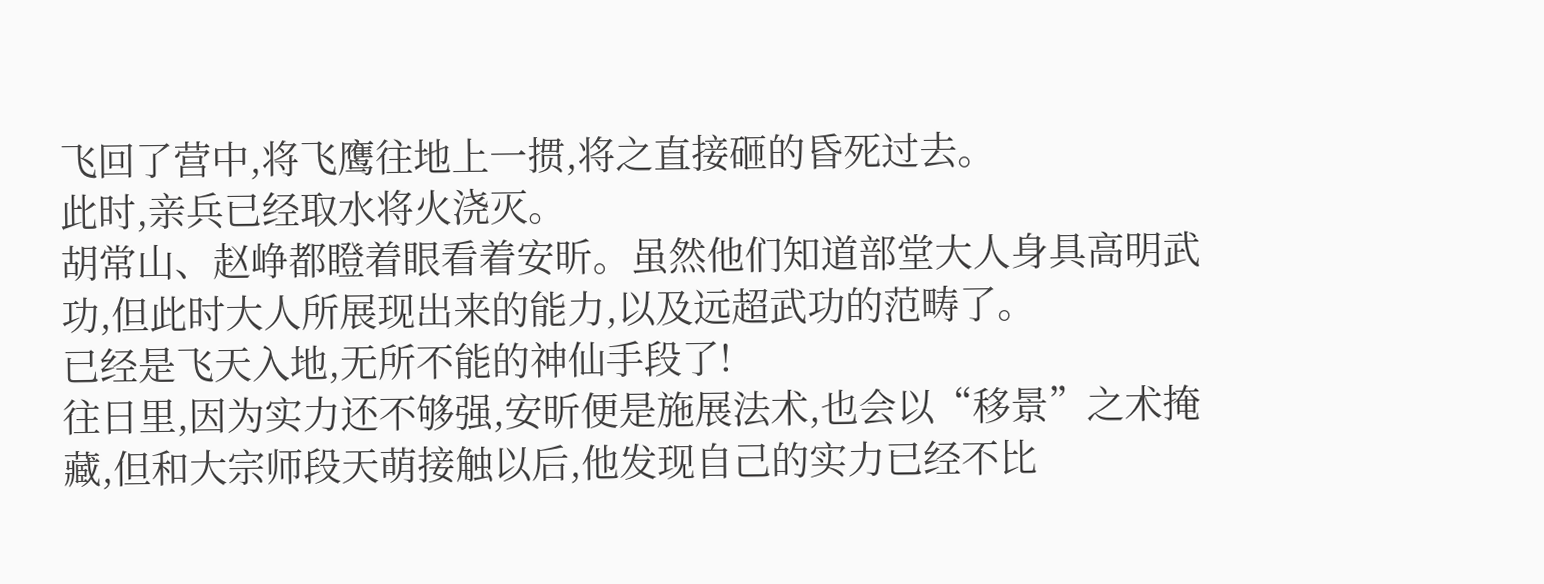飞回了营中,将飞鹰往地上一掼,将之直接砸的昏死过去。
此时,亲兵已经取水将火浇灭。
胡常山、赵峥都瞪着眼看着安昕。虽然他们知道部堂大人身具高明武功,但此时大人所展现出来的能力,以及远超武功的范畴了。
已经是飞天入地,无所不能的神仙手段了!
往日里,因为实力还不够强,安昕便是施展法术,也会以“移景”之术掩藏,但和大宗师段天萌接触以后,他发现自己的实力已经不比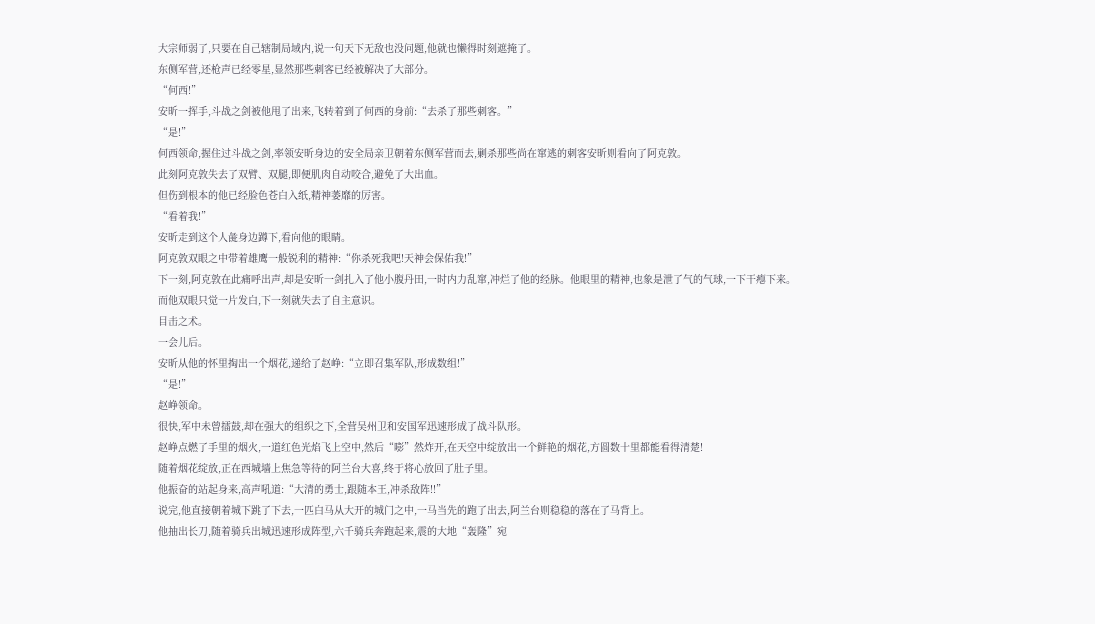大宗师弱了,只要在自己辖制局域内,说一句天下无敌也没问题,他就也懒得时刻遮掩了。
东侧军营,还枪声已经零星,显然那些刺客已经被解决了大部分。
“何西!”
安昕一挥手,斗战之剑被他甩了出来,飞转着到了何西的身前:“去杀了那些刺客。”
“是!”
何西领命,握住过斗战之剑,率领安昕身边的安全局亲卫朝着东侧军营而去,剿杀那些尚在窜逃的刺客安昕则看向了阿克敦。
此刻阿克敦失去了双臂、双腿,即便肌肉自动咬合,避免了大出血。
但伤到根本的他已经脸色苍白入纸,精神萎靡的厉害。
“看着我!”
安昕走到这个人彘身边蹲下,看向他的眼睛。
阿克敦双眼之中带着雄鹰一般锐利的精神:“你杀死我吧!天神会保佑我!”
下一刻,阿克敦在此痛呼出声,却是安昕一剑扎入了他小腹丹田,一时内力乱窜,冲烂了他的经脉。他眼里的精神,也象是泄了气的气球,一下干瘪下来。
而他双眼只觉一片发白,下一刻就失去了自主意识。
目击之术。
一会儿后。
安昕从他的怀里掏出一个烟花,递给了赵峥:“立即召集军队,形成数组!”
“是!”
赵峥领命。
很快,军中未曾擂鼓,却在强大的组织之下,全营吴州卫和安国军迅速形成了战斗队形。
赵峥点燃了手里的烟火,一道红色光焰飞上空中,然后“嘭”然炸开,在天空中绽放出一个鲜艳的烟花,方圆数十里都能看得清楚!
随着烟花绽放,正在西城墙上焦急等待的阿兰台大喜,终于将心放回了肚子里。
他振奋的站起身来,高声吼道:“大清的勇士,跟随本王,冲杀敌阵!!”
说完,他直接朝着城下跳了下去,一匹白马从大开的城门之中,一马当先的跑了出去,阿兰台则稳稳的落在了马背上。
他抽出长刀,随着骑兵出城迅速形成阵型,六千骑兵奔跑起来,震的大地“轰隆”宛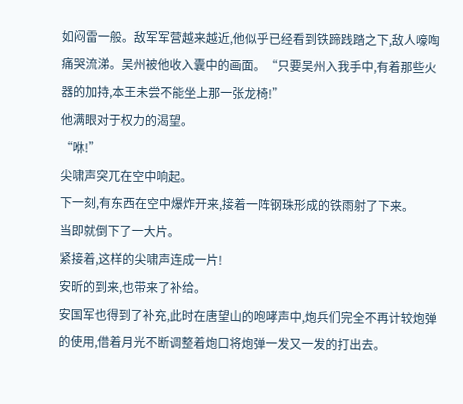如闷雷一般。敌军军营越来越近,他似乎已经看到铁蹄践踏之下,敌人嚎啕痛哭流涕。吴州被他收入囊中的画面。“只要吴州入我手中,有着那些火器的加持,本王未尝不能坐上那一张龙椅!”
他满眼对于权力的渴望。
“咻!”
尖啸声突兀在空中响起。
下一刻,有东西在空中爆炸开来,接着一阵钢珠形成的铁雨射了下来。
当即就倒下了一大片。
紧接着,这样的尖啸声连成一片!
安昕的到来,也带来了补给。
安国军也得到了补充,此时在唐望山的咆哮声中,炮兵们完全不再计较炮弹的使用,借着月光不断调整着炮口将炮弹一发又一发的打出去。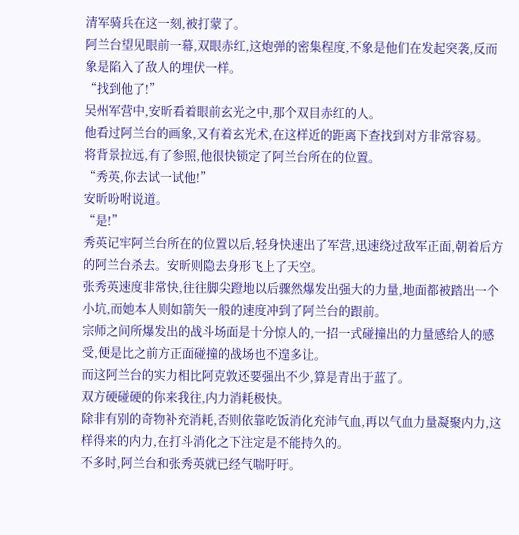清军骑兵在这一刻,被打蒙了。
阿兰台望见眼前一幕,双眼赤红,这炮弹的密集程度,不象是他们在发起突袭,反而象是陷入了敌人的埋伏一样。
“找到他了!”
吴州军营中,安昕看着眼前玄光之中,那个双目赤红的人。
他看过阿兰台的画象,又有着玄光术,在这样近的距离下查找到对方非常容易。
将背景拉远,有了参照,他很快锁定了阿兰台所在的位置。
“秀英,你去试一试他!”
安昕吩咐说道。
“是!”
秀英记牢阿兰台所在的位置以后,轻身快速出了军营,迅速绕过敌军正面,朝着后方的阿兰台杀去。安昕则隐去身形飞上了天空。
张秀英速度非常快,往往脚尖蹬地以后骤然爆发出强大的力量,地面都被踏出一个小坑,而她本人则如箭矢一般的速度冲到了阿兰台的跟前。
宗师之间所爆发出的战斗场面是十分惊人的,一招一式碰撞出的力量感给人的感受,便是比之前方正面碰撞的战场也不遑多让。
而这阿兰台的实力相比阿克敦还要强出不少,算是青出于蓝了。
双方硬碰硬的你来我往,内力消耗极快。
除非有别的奇物补充消耗,否则依靠吃饭消化充沛气血,再以气血力量凝聚内力,这样得来的内力,在打斗消化之下注定是不能持久的。
不多时,阿兰台和张秀英就已经气喘吁吁。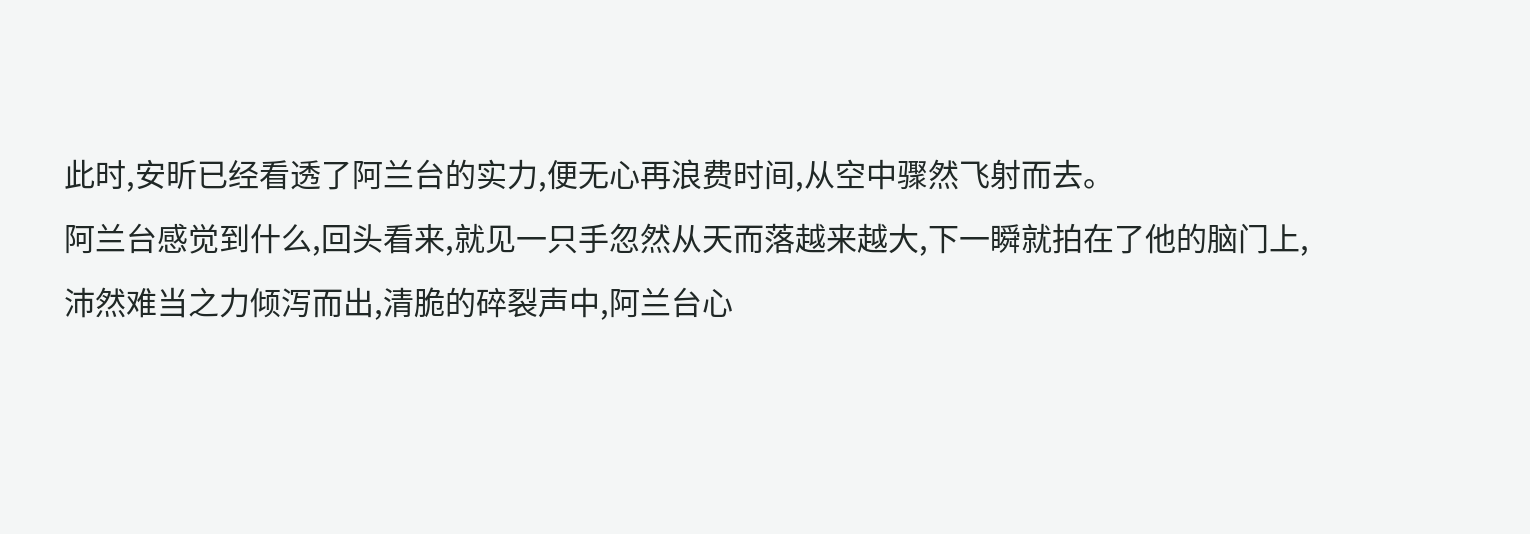此时,安昕已经看透了阿兰台的实力,便无心再浪费时间,从空中骤然飞射而去。
阿兰台感觉到什么,回头看来,就见一只手忽然从天而落越来越大,下一瞬就拍在了他的脑门上,沛然难当之力倾泻而出,清脆的碎裂声中,阿兰台心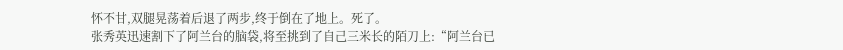怀不甘,双腿晃荡着后退了两步,终于倒在了地上。死了。
张秀英迅速割下了阿兰台的脑袋,将至挑到了自己三米长的陌刀上:“阿兰台已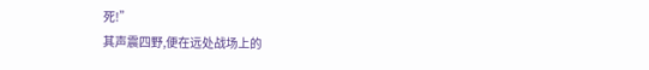死!”
其声震四野,便在远处战场上的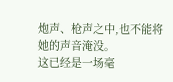炮声、枪声之中,也不能将她的声音淹没。
这已经是一场毫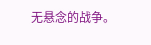无悬念的战争。